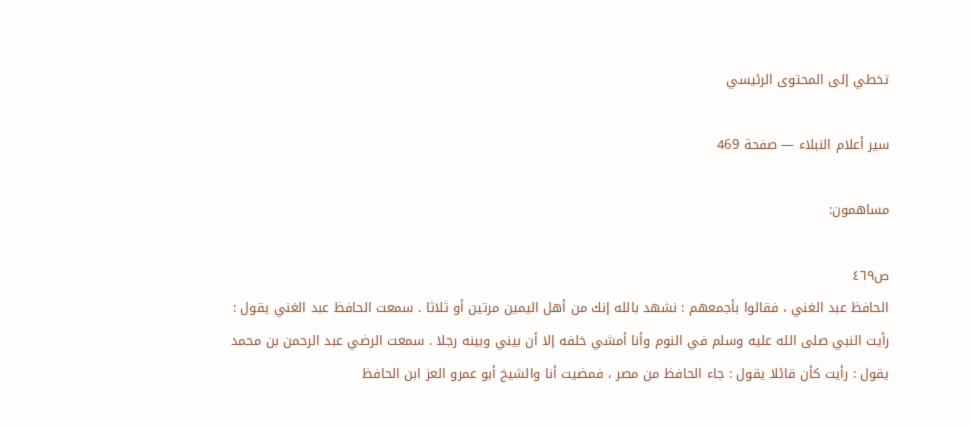تخطي إلى المحتوى الرئيسي

سير أعلام النبلاء — صفحة 469

مساهمون:

ص٤٦٩
الحافظ عبد الغني ، فقالوا بأجمعهم : نشهد بالله إنك من أهل اليمين مرتين أو ثلاثا . سمعت الحافظ عبد الغني يقول : رأيت النبي صلى الله عليه وسلم في النوم وأنا أمشي خلفه إلا أن بيني وبينه رجلا . سمعت الرضي عبد الرحمن بن محمد يقول : رأيت كأن قائلا يقول : جاء الحافظ من مصر ، فمضيت أنا والشيخ أبو عمرو العز ابن الحافظ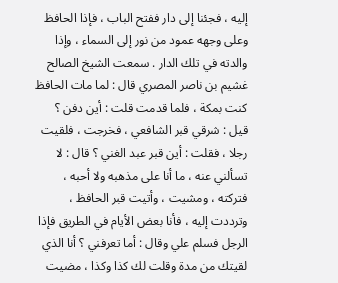إليه ، فجئنا إلى دار ففتح الباب ، فإذا الحافظ وعلى وجهه عمود من نور إلى السماء ، وإذا والدته في تلك الدار . سمعت الشيخ الصالح غشيم بن ناصر المصري قال : لما مات الحافظ كنت بمكة ، فلما قدمت قلت : أين دفن ؟ قيل : شرقي قبر الشافعي ، فخرجت ، فلقيت رجلا ، فقلت : أين قبر عبد الغني ؟ قال : لا تسألني عنه ، ما أنا على مذهبه ولا أحبه ، فتركته ، ومشيت ، وأتيت قبر الحافظ ، وترددت إليه ، فأنا بعض الأيام في الطريق فإذا الرجل فسلم علي وقال : أما تعرفني ؟ أنا الذي لقيتك من مدة وقلت لك كذا وكذا ، مضيت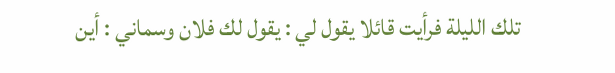تلك الليلة فرأيت قائلا يقول لي : يقول لك فلان وسماني : أين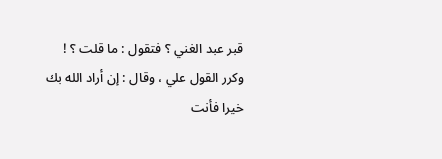قبر عبد الغني ؟ فتقول : ما قلت ؟ ! وكرر القول علي ، وقال : إن أراد الله بك خيرا فأنت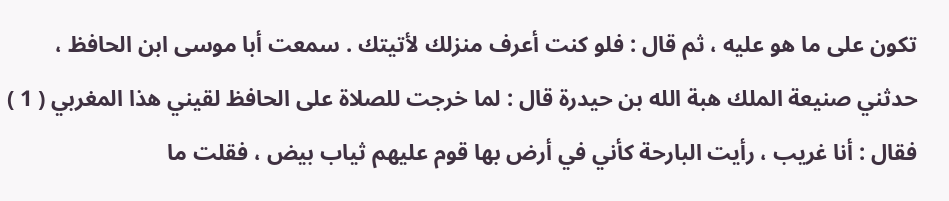تكون على ما هو عليه ، ثم قال : فلو كنت أعرف منزلك لأتيتك . سمعت أبا موسى ابن الحافظ ، حدثني صنيعة الملك هبة الله بن حيدرة قال : لما خرجت للصلاة على الحافظ لقيني هذا المغربي ( 1 ) فقال : أنا غريب ، رأيت البارحة كأني في أرض بها قوم عليهم ثياب بيض ، فقلت ما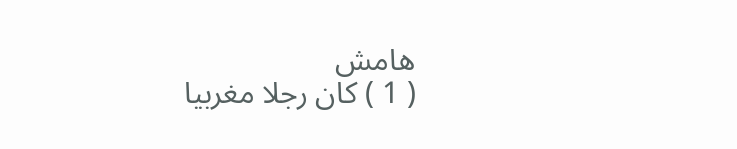هامش
( 1 ) كان رجلا مغربيا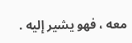معه ، فهو يشير إليه .